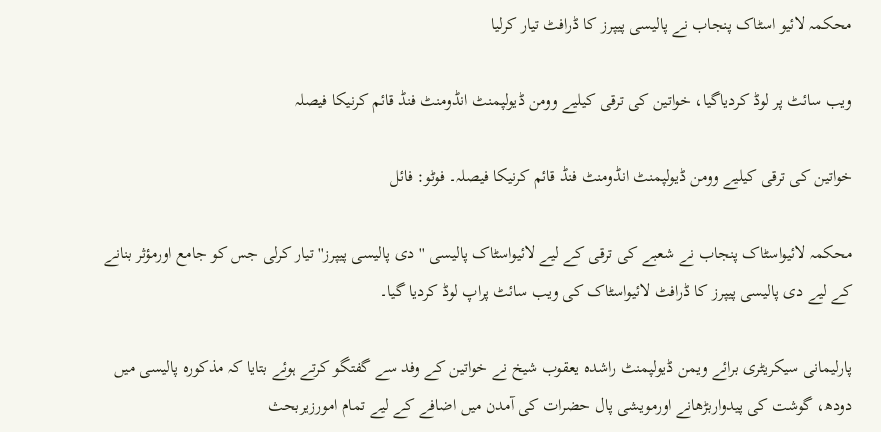محکمہ لائیو اسٹاک پنجاب نے پالیسی پیپرز کا ڈرافٹ تیار کرلیا

ویب سائٹ پر لوڈ کردیاگیا، خواتین کی ترقی کیلیے وومن ڈیولپمنٹ انڈومنٹ فنڈ قائم کرنیکا فیصلہ

خواتین کی ترقی کیلیے وومن ڈیولپمنٹ انڈومنٹ فنڈ قائم کرنیکا فیصلہ۔ فوٹو: فائل

محکمہ لائیواسٹاک پنجاب نے شعبے کی ترقی کے لیے لائیواسٹاک پالیسی ''دی پالیسی پیپرز'' تیار کرلی جس کو جامع اورمؤثر بنانے کے لیے دی پالیسی پیپرز کا ڈرافٹ لائیواسٹاک کی ویب سائٹ پراپ لوڈ کردیا گیا۔

پارلیمانی سیکریٹری برائے ویمن ڈیولپمنٹ راشدہ یعقوب شیخ نے خواتین کے وفد سے گفتگو کرتے ہوئے بتایا کہ مذکورہ پالیسی میں دودھ، گوشت کی پیدواربڑھانے اورمویشی پال حضرات کی آمدن میں اضافے کے لیے تمام امورزیربحث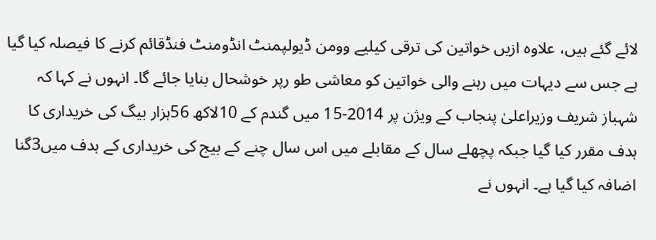لائے گئے ہیں، علاوہ ازیں خواتین کی ترقی کیلیے وومن ڈیولپمنٹ انڈومنٹ فنڈقائم کرنے کا فیصلہ کیا گیا ہے جس سے دیہات میں رہنے والی خواتین کو معاشی طو رپر خوشحال بنایا جائے گا۔ انہوں نے کہا کہ شہباز شریف وزیراعلیٰ پنجاب کے ویژن پر 2014-15 میں گندم کے 10لاکھ 56ہزار بیگ کی خریداری کا ہدف مقرر کیا گیا جبکہ پچھلے سال کے مقابلے میں اس سال چنے کے بیج کی خریداری کے ہدف میں3گنا اضافہ کیا گیا ہے۔ انہوں نے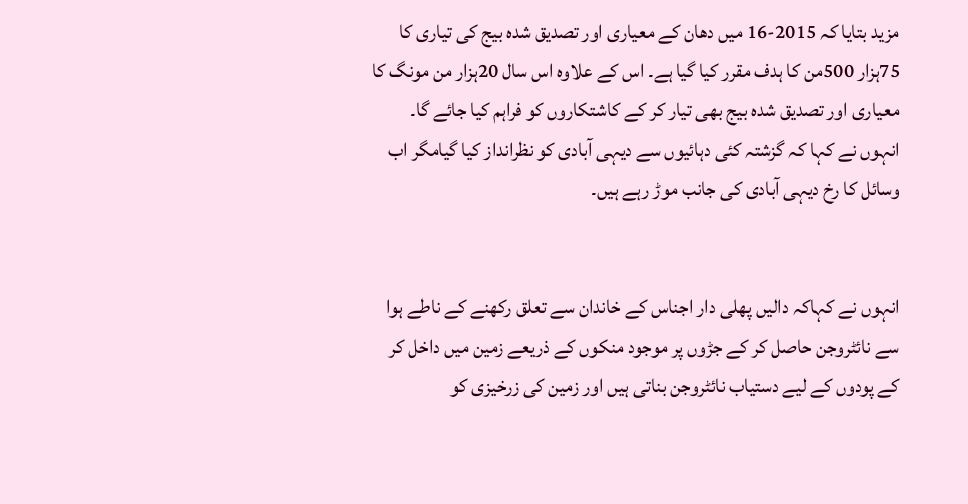مزید بتایا کہ 2015-16 میں دھان کے معیاری اور تصدیق شدہ بیج کی تیاری کا 75ہزار 500من کا ہدف مقرر کیا گیا ہے۔ اس کے علاوہ اس سال 20ہزار من مونگ کا معیاری اور تصدیق شدہ بیج بھی تیار کر کے کاشتکاروں کو فراہم کیا جائے گا۔ انہوں نے کہا کہ گزشتہ کئی دہائیوں سے دیہی آبادی کو نظرانداز کیا گیامگر اب وسائل کا رخ دیہی آبادی کی جانب موڑ رہے ہیں۔


انہوں نے کہاکہ دالیں پھلی دار اجناس کے خاندان سے تعلق رکھنے کے ناطے ہوا سے نائٹروجن حاصل کر کے جڑوں پر موجود منکوں کے ذریعے زمین میں داخل کر کے پودوں کے لیے دستیاب نائٹروجن بناتی ہیں اور زمین کی زرخیزی کو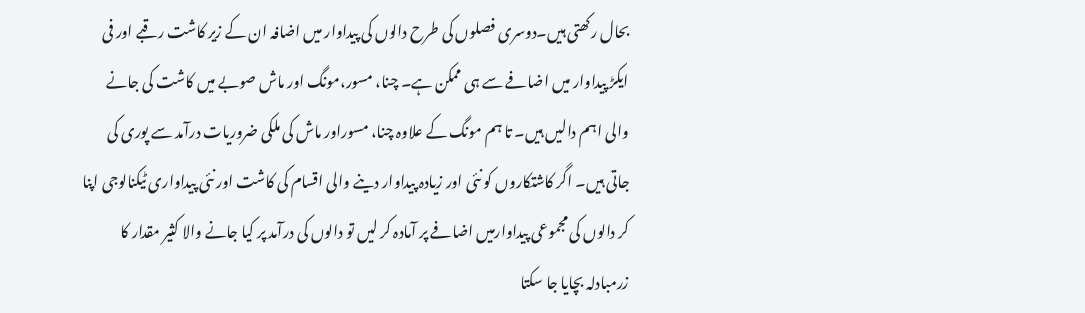بحال رکھتی ہیں۔دوسری فصلوں کی طرح دالوں کی پیداوار میں اضافہ ان کے زیر کاشت رقبے اور فی ایکڑ پیداوار میں اضافے سے ہی ممکن ہے۔ چنا، مسور،مونگ اور ماش صوبے میں کاشت کی جانے والی اہم دالیں ہیں۔ تا ہم مونگ کے علاوہ چنا، مسوراور ماش کی ملکی ضروریات درآمد سے پوری کی جاتی ہیں۔ اگر کاشتکاروں کو نئی اور زیادہ پیداوار دینے والی اقسام کی کاشت اور نئی پیداواری ٹیکنالوجی اپنا کر دالوں کی مجموعی پیداوارمیں اضافے پر آمادہ کر لیں تو دالوں کی درآمد پر کیا جانے والا کثیر مقدار کا زرمبادلہ بچایا جا سکتا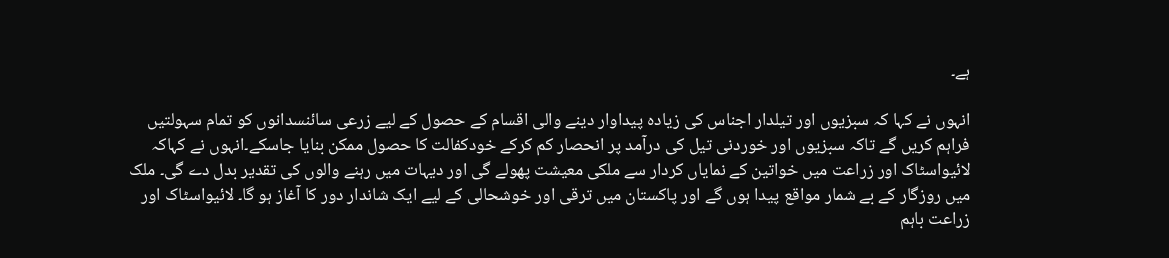ہے۔

انہوں نے کہا کہ سبزیوں اور تیلدار اجناس کی زیادہ پیداوار دینے والی اقسام کے حصول کے لیے زرعی سائنسدانوں کو تمام سہولتیں فراہم کریں گے تاکہ سبزیوں اور خوردنی تیل کی درآمد پر انحصار کم کرکے خودکفالت کا حصول ممکن بنایا جاسکے۔انہوں نے کہاکہ لائیواسٹاک اور زراعت میں خواتین کے نمایاں کردار سے ملکی معیشت پھولے گی اور دیہات میں رہنے والوں کی تقدیر بدل دے گی۔ ملک میں روزگار کے بے شمار مواقع پیدا ہوں گے اور پاکستان میں ترقی اور خوشحالی کے لیے ایک شاندار دور کا آغاز ہو گا۔ لائیواسٹاک اور زراعت باہم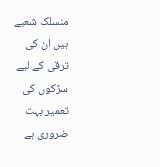منسلک شعبے ہیں ان کی ترقی کے لیے سڑکوں کی تعمیر بہت ضروری ہے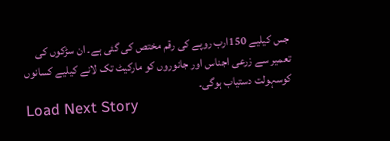جس کیلیے 150ارب روپے کی رقم مختص کی گئی ہے۔ ان سڑکوں کی تعمیر سے زرعی اجناس اور جانوروں کو مارکیٹ تک لانے کیلیے کسانوں کوسہولت دستیاب ہوگی۔
Load Next Story